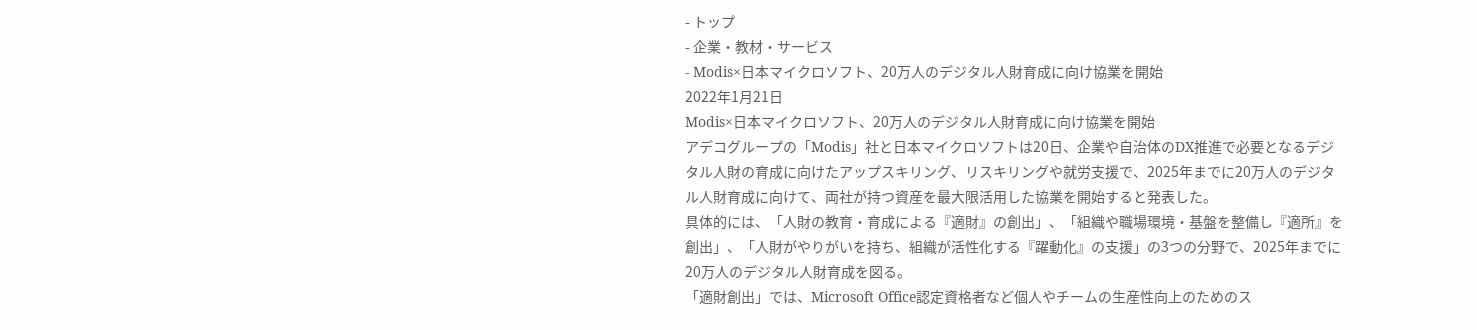- トップ
- 企業・教材・サービス
- Modis×日本マイクロソフト、20万人のデジタル人財育成に向け協業を開始
2022年1月21日
Modis×日本マイクロソフト、20万人のデジタル人財育成に向け協業を開始
アデコグループの「Modis」社と日本マイクロソフトは20日、企業や自治体のDX推進で必要となるデジタル人財の育成に向けたアップスキリング、リスキリングや就労支援で、2025年までに20万人のデジタル人財育成に向けて、両社が持つ資産を最大限活用した協業を開始すると発表した。
具体的には、「人財の教育・育成による『適財』の創出」、「組織や職場環境・基盤を整備し『適所』を創出」、「人財がやりがいを持ち、組織が活性化する『躍動化』の支援」の3つの分野で、2025年までに20万人のデジタル人財育成を図る。
「適財創出」では、Microsoft Office認定資格者など個人やチームの生産性向上のためのス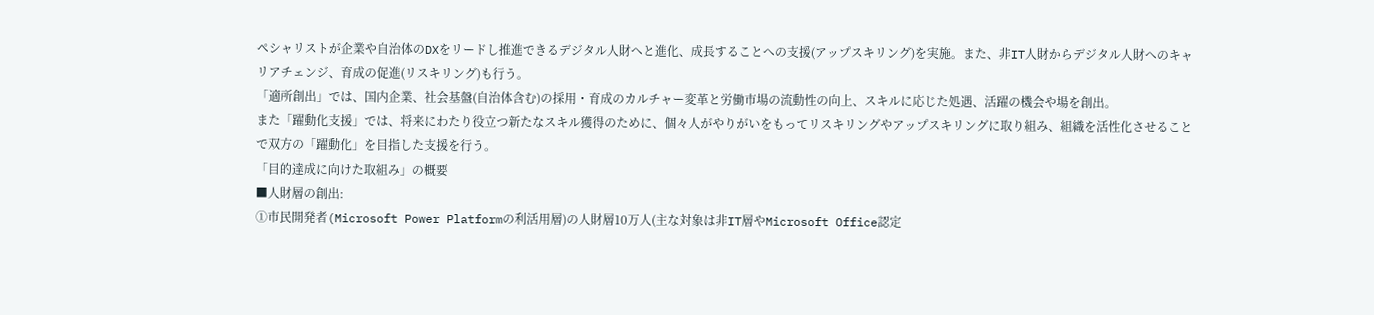ペシャリストが企業や自治体のDXをリードし推進できるデジタル人財へと進化、成長することへの支援(アップスキリング)を実施。また、非IT人財からデジタル人財へのキャリアチェンジ、育成の促進(リスキリング)も行う。
「適所創出」では、国内企業、社会基盤(自治体含む)の採用・育成のカルチャー変革と労働市場の流動性の向上、スキルに応じた処遇、活躍の機会や場を創出。
また「躍動化支援」では、将来にわたり役立つ新たなスキル獲得のために、個々人がやりがいをもってリスキリングやアップスキリングに取り組み、組織を活性化させることで双方の「躍動化」を目指した支援を行う。
「目的達成に向けた取組み」の概要
■人財層の創出:
①市民開発者(Microsoft Power Platformの利活用層)の人財層10万人(主な対象は非IT層やMicrosoft Office認定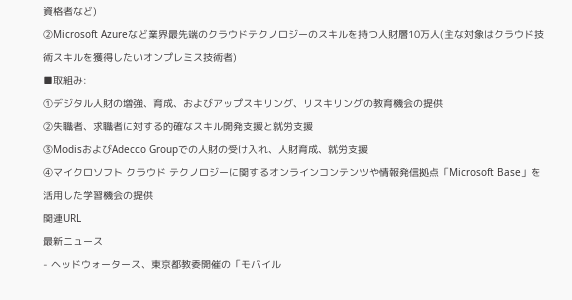資格者など)
②Microsoft Azureなど業界最先端のクラウドテクノロジーのスキルを持つ人財層10万人(主な対象はクラウド技術スキルを獲得したいオンプレミス技術者)
■取組み:
①デジタル人財の増強、育成、およびアップスキリング、リスキリングの教育機会の提供
②失職者、求職者に対する的確なスキル開発支援と就労支援
③ModisおよびAdecco Groupでの人財の受け入れ、人財育成、就労支援
④マイクロソフト クラウド テクノロジーに関するオンラインコンテンツや情報発信拠点「Microsoft Base」を活用した学習機会の提供
関連URL
最新ニュース
- ヘッドウォータース、東京都教委開催の「モバイル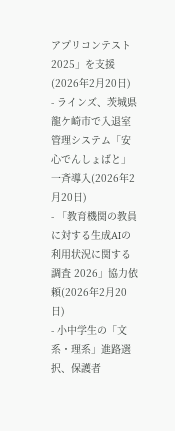アプリコンテスト2025」を支援(2026年2月20日)
- ラインズ、茨城県龍ケ崎市で入退室管理システム「安心でんしょばと」一斉導入(2026年2月20日)
- 「教育機関の教員に対する生成AIの利用状況に関する調査 2026」協力依頼(2026年2月20日)
- 小中学生の「文系・理系」進路選択、保護者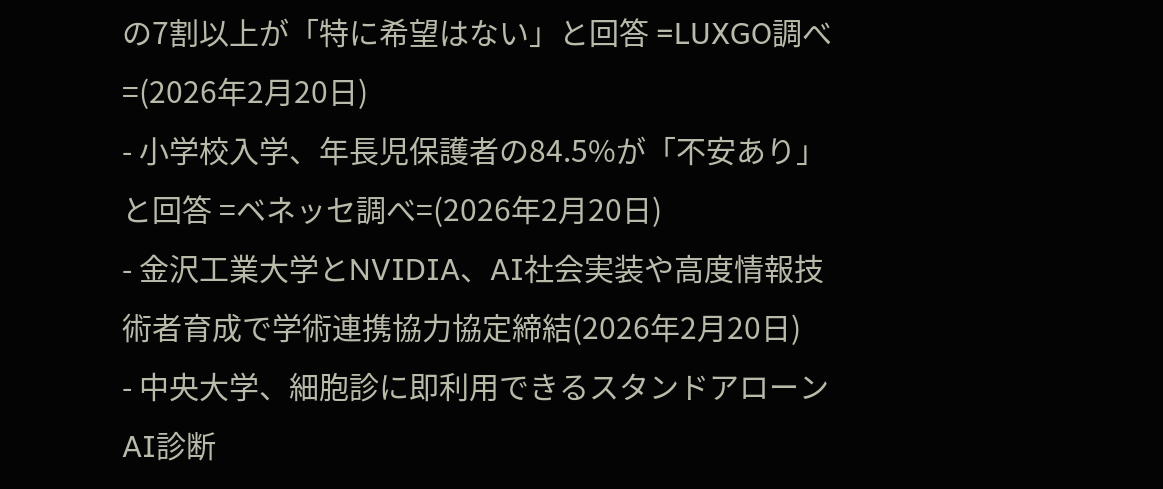の7割以上が「特に希望はない」と回答 =LUXGO調べ=(2026年2月20日)
- 小学校入学、年長児保護者の84.5%が「不安あり」と回答 =ベネッセ調べ=(2026年2月20日)
- 金沢工業大学とNVIDIA、AI社会実装や高度情報技術者育成で学術連携協力協定締結(2026年2月20日)
- 中央大学、細胞診に即利用できるスタンドアローンAI診断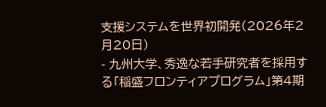支援システムを世界初開発(2026年2月20日)
- 九州大学、秀逸な若手研究者を採用する「稲盛フロンティアプログラム」第4期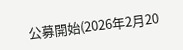公募開始(2026年2月20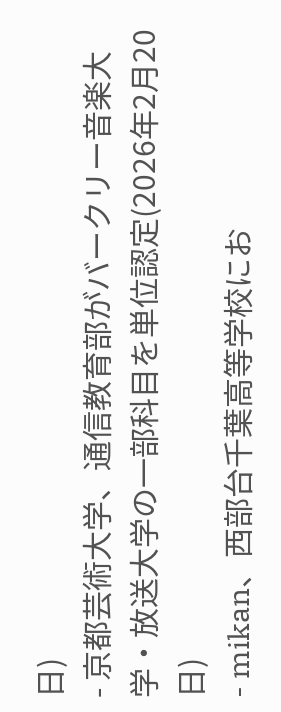日)
- 京都芸術大学、通信教育部がバークリー音楽大学・放送大学の一部科目を単位認定(2026年2月20日)
- mikan、西部台千葉高等学校にお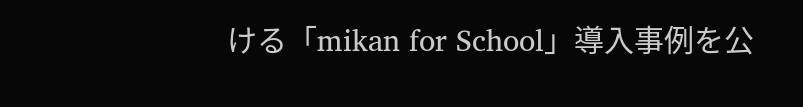ける「mikan for School」導入事例を公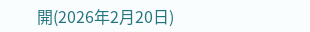開(2026年2月20日)